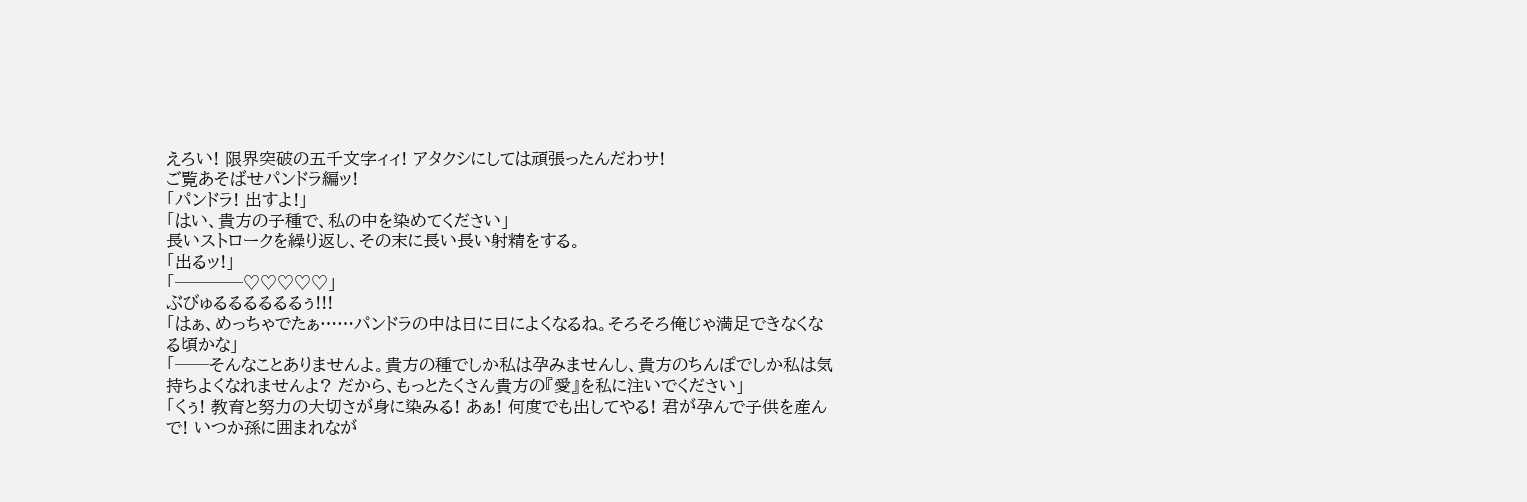えろい! 限界突破の五千文字ィィ! アタクシにしては頑張ったんだわサ!
ご覧あそばせパンドラ編ッ!
「パンドラ! 出すよ!」
「はい、貴方の子種で、私の中を染めてください」
長いストロークを繰り返し、その末に長い長い射精をする。
「出るッ!」
「────♡♡♡♡♡」
ぶびゅるるるるるるぅ!!!
「はぁ、めっちゃでたぁ……パンドラの中は日に日によくなるね。そろそろ俺じゃ満足できなくなる頃かな」
「──そんなことありませんよ。貴方の種でしか私は孕みませんし、貴方のちんぽでしか私は気持ちよくなれませんよ? だから、もっとたくさん貴方の『愛』を私に注いでください」
「くぅ! 教育と努力の大切さが身に染みる! あぁ! 何度でも出してやる! 君が孕んで子供を産んで! いつか孫に囲まれなが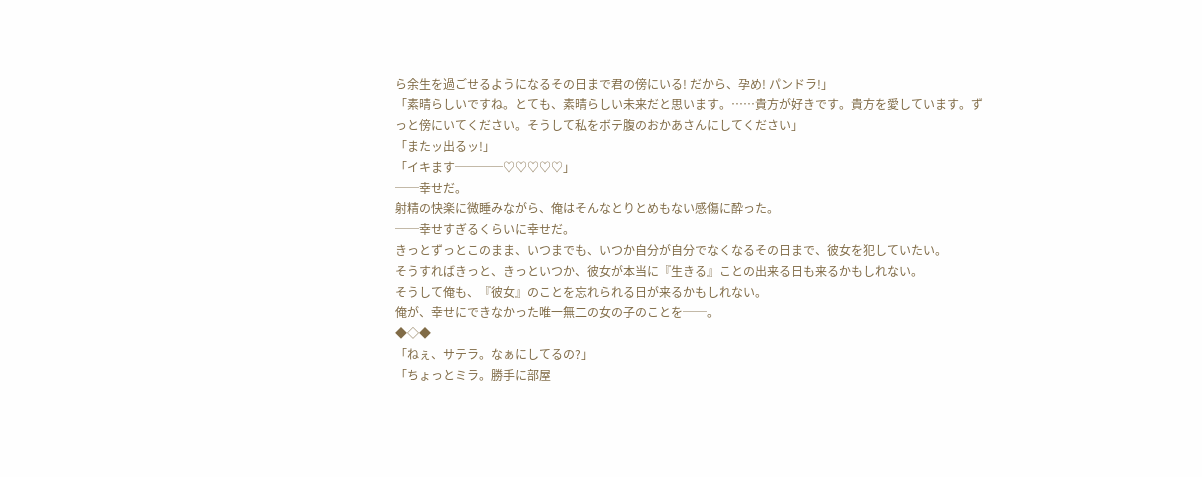ら余生を過ごせるようになるその日まで君の傍にいる! だから、孕め! パンドラ!」
「素晴らしいですね。とても、素晴らしい未来だと思います。……貴方が好きです。貴方を愛しています。ずっと傍にいてください。そうして私をボテ腹のおかあさんにしてください」
「またッ出るッ!」
「イキます────♡♡♡♡♡」
──幸せだ。
射精の快楽に微睡みながら、俺はそんなとりとめもない感傷に酔った。
──幸せすぎるくらいに幸せだ。
きっとずっとこのまま、いつまでも、いつか自分が自分でなくなるその日まで、彼女を犯していたい。
そうすればきっと、きっといつか、彼女が本当に『生きる』ことの出来る日も来るかもしれない。
そうして俺も、『彼女』のことを忘れられる日が来るかもしれない。
俺が、幸せにできなかった唯一無二の女の子のことを──。
◆◇◆
「ねぇ、サテラ。なぁにしてるの?」
「ちょっとミラ。勝手に部屋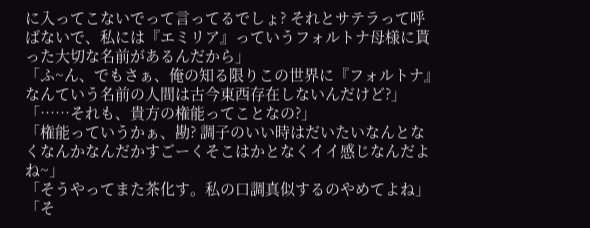に入ってこないでって言ってるでしょ? それとサテラって呼ばないで、私には『エミリア』っていうフォルトナ母様に貰った大切な名前があるんだから」
「ふ~ん、でもさぁ、俺の知る限りこの世界に『フォルトナ』なんていう名前の人間は古今東西存在しないんだけど?」
「……それも、貴方の権能ってことなの?」
「権能っていうかぁ、勘? 調子のいい時はだいたいなんとなくなんかなんだかすごーくそこはかとなくイイ感じなんだよね~」
「そうやってまた茶化す。私の口調真似するのやめてよね」
「そ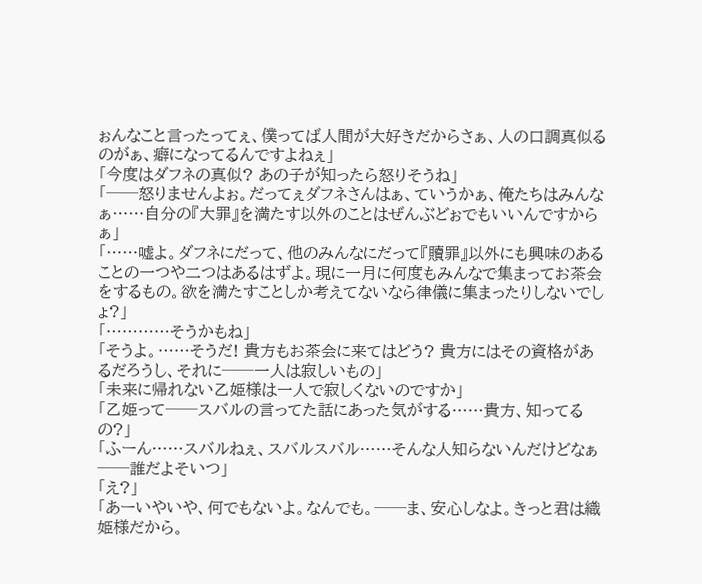ぉんなこと言ったってぇ、僕ってば人間が大好きだからさぁ、人の口調真似るのがぁ、癖になってるんですよねぇ」
「今度はダフネの真似? あの子が知ったら怒りそうね」
「──怒りませんよぉ。だってぇダフネさんはぁ、ていうかぁ、俺たちはみんなぁ……自分の『大罪』を満たす以外のことはぜんぶどぉでもいいんですからぁ」
「……嘘よ。ダフネにだって、他のみんなにだって『贖罪』以外にも興味のあることの一つや二つはあるはずよ。現に一月に何度もみんなで集まってお茶会をするもの。欲を満たすことしか考えてないなら律儀に集まったりしないでしょ?」
「…………そうかもね」
「そうよ。……そうだ! 貴方もお茶会に来てはどう? 貴方にはその資格があるだろうし、それに──一人は寂しいもの」
「未来に帰れない乙姫様は一人で寂しくないのですか」
「乙姫って──スバルの言ってた話にあった気がする……貴方、知ってるの?」
「ふーん……スバルねぇ、スバルスバル……そんな人知らないんだけどなぁ──誰だよそいつ」
「え?」
「あーいやいや、何でもないよ。なんでも。──ま、安心しなよ。きっと君は織姫様だから。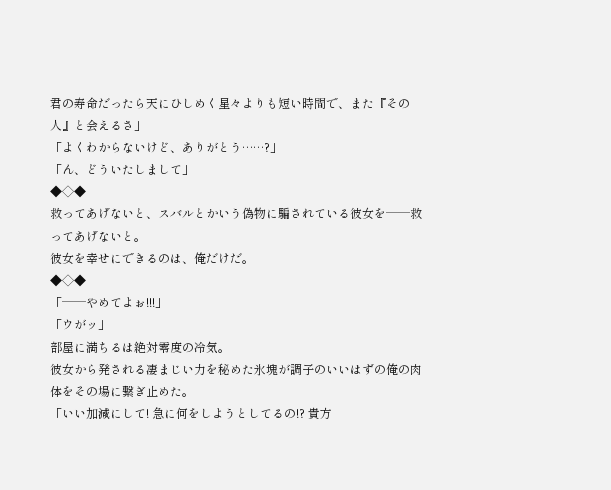君の寿命だったら天にひしめく星々よりも短い時間で、また『その人』と会えるさ」
「よくわからないけど、ありがとう……?」
「ん、どういたしまして」
◆◇◆
救ってあげないと、スバルとかいう偽物に騙されている彼女を──救ってあげないと。
彼女を幸せにできるのは、俺だけだ。
◆◇◆
「──やめてよぉ!!!」
「ウがッ」
部屋に満ちるは絶対零度の冷気。
彼女から発される凄まじい力を秘めた氷塊が調子のいいはずの俺の肉体をその場に繋ぎ止めた。
「いい加減にして! 急に何をしようとしてるの!? 貴方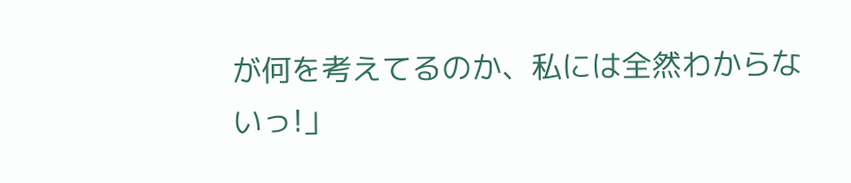が何を考えてるのか、私には全然わからないっ!」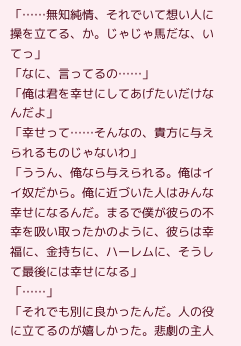「……無知純情、それでいて想い人に操を立てる、か。じゃじゃ馬だな、いてっ」
「なに、言ってるの……」
「俺は君を幸せにしてあげたいだけなんだよ」
「幸せって……そんなの、貴方に与えられるものじゃないわ」
「ううん、俺なら与えられる。俺はイイ奴だから。俺に近づいた人はみんな幸せになるんだ。まるで僕が彼らの不幸を吸い取ったかのように、彼らは幸福に、金持ちに、ハーレムに、そうして最後には幸せになる」
「……」
「それでも別に良かったんだ。人の役に立てるのが嬉しかった。悲劇の主人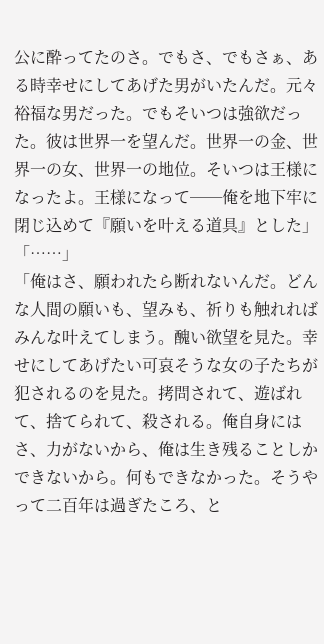公に酔ってたのさ。でもさ、でもさぁ、ある時幸せにしてあげた男がいたんだ。元々裕福な男だった。でもそいつは強欲だった。彼は世界一を望んだ。世界一の金、世界一の女、世界一の地位。そいつは王様になったよ。王様になって──俺を地下牢に閉じ込めて『願いを叶える道具』とした」
「……」
「俺はさ、願われたら断れないんだ。どんな人間の願いも、望みも、祈りも触れればみんな叶えてしまう。醜い欲望を見た。幸せにしてあげたい可哀そうな女の子たちが犯されるのを見た。拷問されて、遊ばれて、捨てられて、殺される。俺自身にはさ、力がないから、俺は生き残ることしかできないから。何もできなかった。そうやって二百年は過ぎたころ、と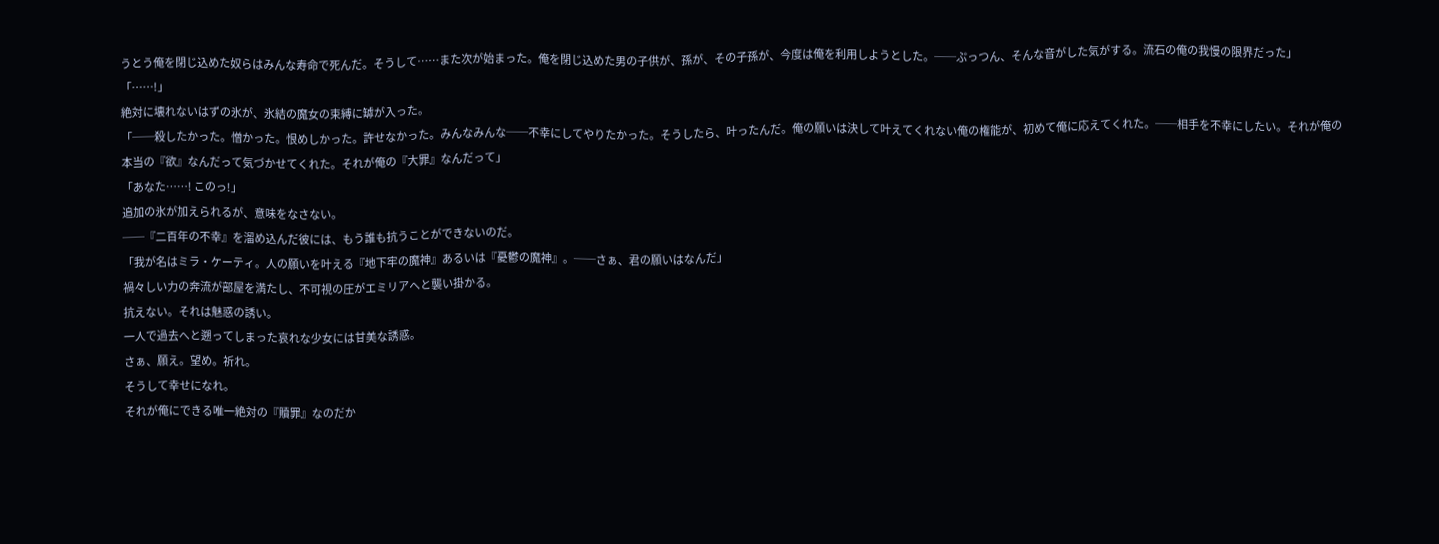うとう俺を閉じ込めた奴らはみんな寿命で死んだ。そうして……また次が始まった。俺を閉じ込めた男の子供が、孫が、その子孫が、今度は俺を利用しようとした。──ぷっつん、そんな音がした気がする。流石の俺の我慢の限界だった」
「……!」
絶対に壊れないはずの氷が、氷結の魔女の束縛に罅が入った。
「──殺したかった。憎かった。恨めしかった。許せなかった。みんなみんな──不幸にしてやりたかった。そうしたら、叶ったんだ。俺の願いは決して叶えてくれない俺の権能が、初めて俺に応えてくれた。──相手を不幸にしたい。それが俺の本当の『欲』なんだって気づかせてくれた。それが俺の『大罪』なんだって」
「あなた……! このっ!」
追加の氷が加えられるが、意味をなさない。
──『二百年の不幸』を溜め込んだ彼には、もう誰も抗うことができないのだ。
「我が名はミラ・ケーティ。人の願いを叶える『地下牢の魔神』あるいは『憂鬱の魔神』。──さぁ、君の願いはなんだ」
禍々しい力の奔流が部屋を満たし、不可視の圧がエミリアへと襲い掛かる。
抗えない。それは魅惑の誘い。
一人で過去へと遡ってしまった哀れな少女には甘美な誘惑。
さぁ、願え。望め。祈れ。
そうして幸せになれ。
それが俺にできる唯一絶対の『贖罪』なのだか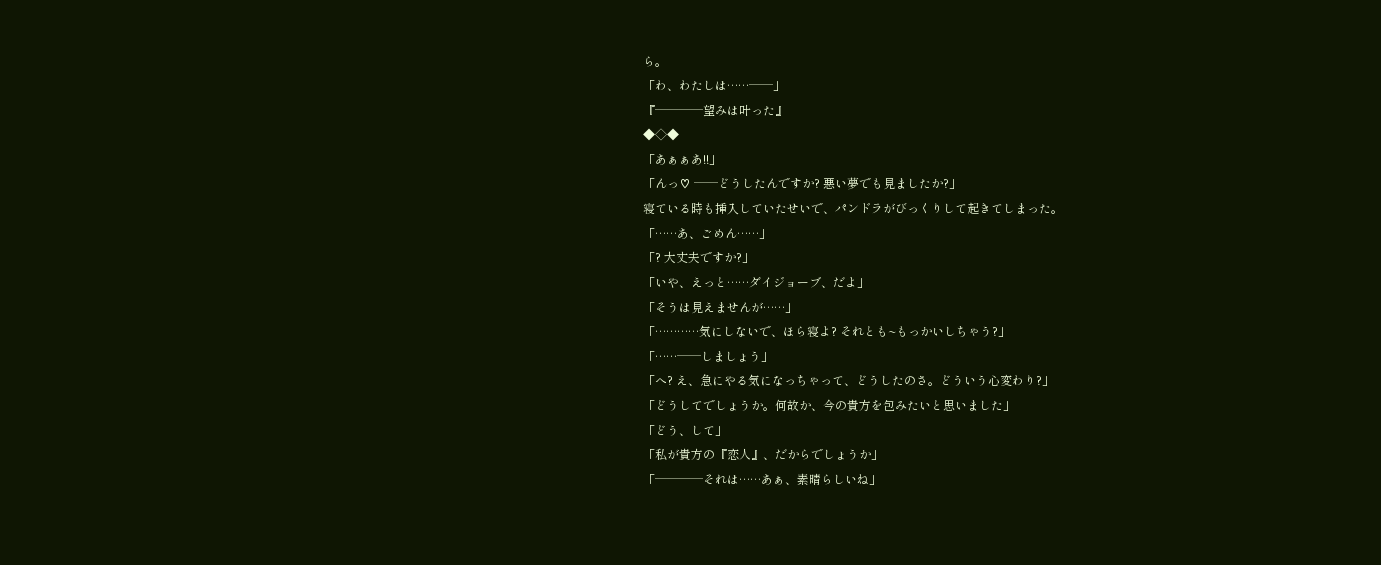ら。
「わ、わたしは……──」
『────望みは叶った』
◆◇◆
「あぁぁあ!!」
「んっ♡ ──どうしたんですか? 悪い夢でも見ましたか?」
寝ている時も挿入していたせいで、パンドラがびっくりして起きてしまった。
「……あ、ごめん……」
「? 大丈夫ですか?」
「いや、えっと……ダイジョーブ、だよ」
「そうは見えませんが……」
「…………気にしないで、ほら寝よ? それとも~もっかいしちゃう?」
「……──しましょう」
「へ? え、急にやる気になっちゃって、どうしたのさ。どういう心変わり?」
「どうしてでしょうか。何故か、今の貴方を包みたいと思いました」
「どう、して」
「私が貴方の『恋人』、だからでしょうか」
「────それは……あぁ、素晴らしいね」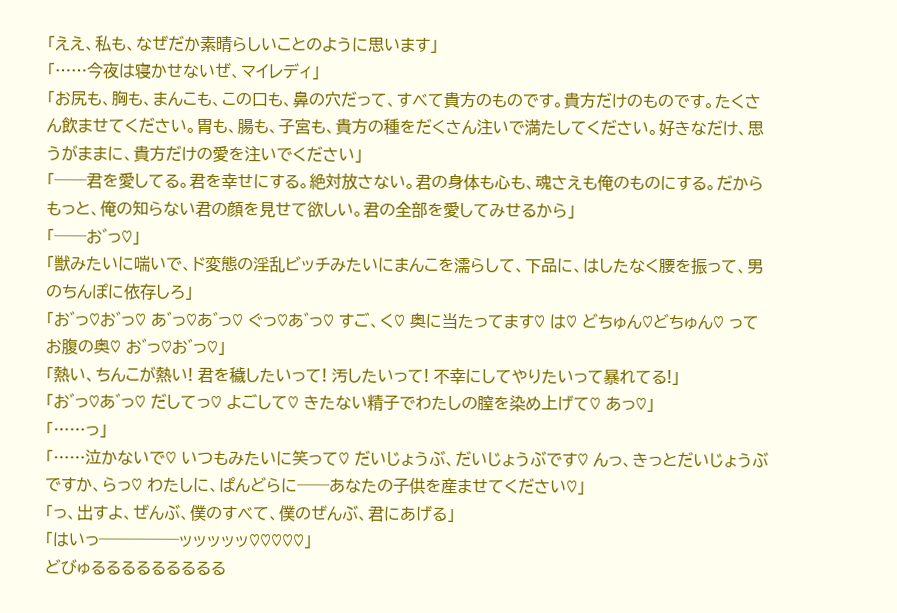「ええ、私も、なぜだか素晴らしいことのように思います」
「……今夜は寝かせないぜ、マイレディ」
「お尻も、胸も、まんこも、この口も、鼻の穴だって、すべて貴方のものです。貴方だけのものです。たくさん飲ませてください。胃も、腸も、子宮も、貴方の種をだくさん注いで満たしてください。好きなだけ、思うがままに、貴方だけの愛を注いでください」
「──君を愛してる。君を幸せにする。絶対放さない。君の身体も心も、魂さえも俺のものにする。だからもっと、俺の知らない君の顔を見せて欲しい。君の全部を愛してみせるから」
「──お゛っ♡」
「獣みたいに喘いで、ド変態の淫乱ビッチみたいにまんこを濡らして、下品に、はしたなく腰を振って、男のちんぽに依存しろ」
「お゛っ♡お゛っ♡ あ゛っ♡あ゛っ♡ ぐっ♡あ゛っ♡ すご、く♡ 奥に当たってます♡ は♡ どちゅん♡どちゅん♡ ってお腹の奥♡ お゛っ♡お゛っ♡」
「熱い、ちんこが熱い! 君を穢したいって! 汚したいって! 不幸にしてやりたいって暴れてる!」
「お゛っ♡あ゛っ♡ だしてっ♡ よごして♡ きたない精子でわたしの膣を染め上げて♡ あっ♡」
「……っ」
「……泣かないで♡ いつもみたいに笑って♡ だいじょうぶ、だいじょうぶです♡ んっ、きっとだいじょうぶですか、らっ♡ わたしに、ぱんどらに──あなたの子供を産ませてください♡」
「っ、出すよ、ぜんぶ、僕のすべて、僕のぜんぶ、君にあげる」
「はいっ─────ッッッッッ♡♡♡♡♡」
どびゅるるるるるるるるる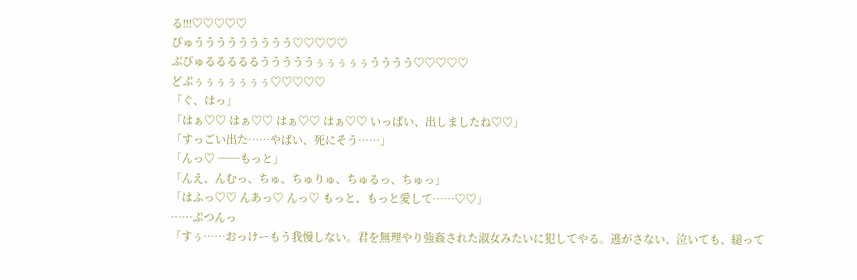る!!!♡♡♡♡♡
びゅううううううううう♡♡♡♡♡
ぶびゅるるるるるうううううぅぅぅぅぅうううう♡♡♡♡♡
どぷぅぅぅぅぅぅぅ♡♡♡♡♡
「ぐ、はっ」
「はぁ♡♡ はぁ♡♡ はぁ♡♡ はぁ♡♡ いっぱい、出しましたね♡♡」
「すっごい出た……やばい、死にそう……」
「んっ♡ ──もっと」
「んえ、んむっ、ちゅ、ちゅりゅ、ちゅるっ、ちゅっ」
「はふっ♡♡ んあっ♡ んっ♡ もっと、もっと愛して……♡♡」
……ぷつんっ
「すぅ……おっけーもう我慢しない。君を無理やり強姦された淑女みたいに犯してやる。逃がさない、泣いても、縋って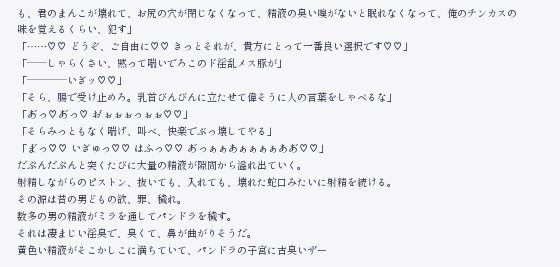も、君のまんこが壊れて、お尻の穴が閉じなくなって、精液の臭い嗅がないと眠れなくなって、俺のチンカスの味を覚えるくらい、犯す」
「……♡♡ どうぞ、ご自由に♡♡ きっとそれが、貴方にとって一番良い選択です♡♡」
「──しゃらくさい、黙って喘いでろこのド淫乱メス豚が」
「────いぎッ♡♡」
「そら、腸で受け止めろ。乳首びんびんに立たせて偉そうに人の言葉をしゃべるな」
「あ゛っ♡あ゛っ♡ お゛ぉぉぉっぉぉ♡♡」
「そらみっともなく喘げ、叫べ、快楽でぶっ壊してやる」
「ま゛っ♡♡ いぎゅっ♡♡ はふっ♡♡ あ゛っぁぁあぁぁぁぁああ゛♡♡」
だぷんだぷんと突くたびに大量の精液が隙間から溢れ出ていく。
射精しながらのピストン、抜いても、入れても、壊れた蛇口みたいに射精を続ける。
その源は昔の男どもの欲、罪、穢れ。
数多の男の精液がミラを通してパンドラを穢す。
それは凄まじい淫臭で、臭くて、鼻が曲がりそうだ。
黄色い精液がそこかしこに満ちていて、パンドラの子宮に古臭いザー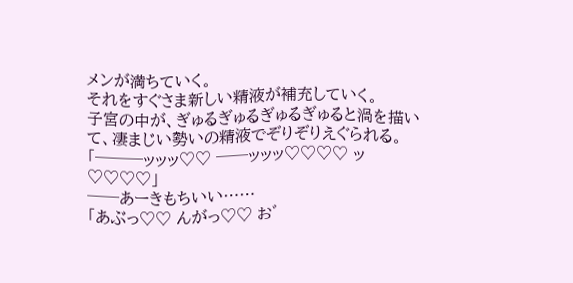メンが満ちていく。
それをすぐさま新しい精液が補充していく。
子宮の中が、ぎゅるぎゅるぎゅるぎゅると渦を描いて、凄まじい勢いの精液でぞりぞりえぐられる。
「───ッッッ♡♡ ──ッッッ♡♡♡♡ ッ♡♡♡♡」
──あーきもちいい……
「あぶっ♡♡ んがっ♡♡ お゛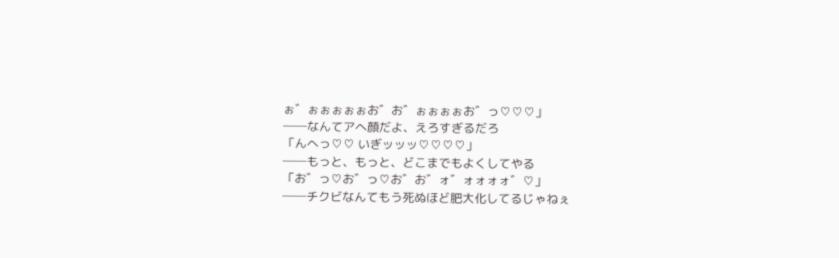ぉ゛ぉぉぉぉぉお゛お゛ぉぉぉぉお゛っ♡♡♡」
──なんてアへ顔だよ、えろすぎるだろ
「んへっ♡♡ いぎッッッ♡♡♡♡」
──もっと、もっと、どこまでもよくしてやる
「お゛っ♡お゛っ♡お゛お゛ォ゛ォォォォ゛♡」
──チクビなんてもう死ぬほど肥大化してるじゃねぇ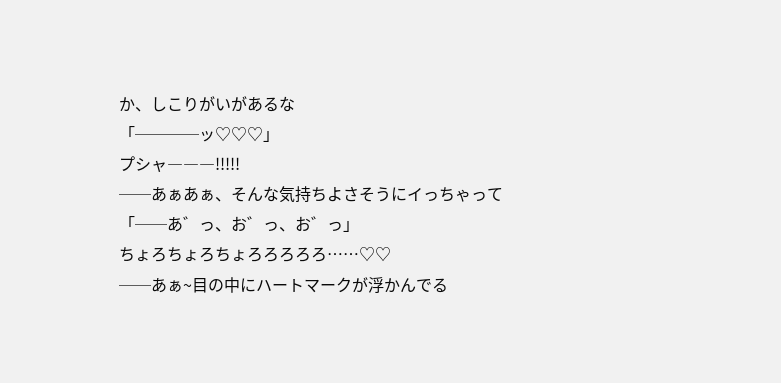か、しこりがいがあるな
「────ッ♡♡♡」
プシャ―――!!!!!
──あぁあぁ、そんな気持ちよさそうにイっちゃって
「──あ゛っ、お゛っ、お゛っ」
ちょろちょろちょろろろろろ……♡♡
──あぁ~目の中にハートマークが浮かんでる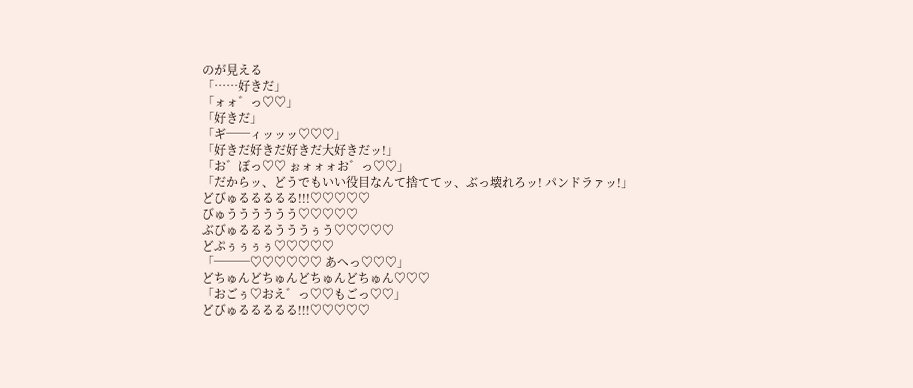のが見える
「……好きだ」
「ォォ゛っ♡♡」
「好きだ」
「ギ──ィッッッ♡♡♡」
「好きだ好きだ好きだ大好きだッ!」
「お゛ぼっ♡♡ ぉォォォお゛っ♡♡」
「だからッ、どうでもいい役目なんて捨ててッ、ぶっ壊れろッ! パンドラァッ!」
どびゅるるるるる!!!♡♡♡♡♡
びゅうううううう♡♡♡♡♡
ぶびゅるるるうううぅう♡♡♡♡♡
どぷぅぅぅぅ♡♡♡♡♡
「───♡♡♡♡♡♡ あへっ♡♡♡」
どちゅんどちゅんどちゅんどちゅん♡♡♡
「おごぅ♡おえ゛っ♡♡もごっ♡♡」
どびゅるるるるる!!!♡♡♡♡♡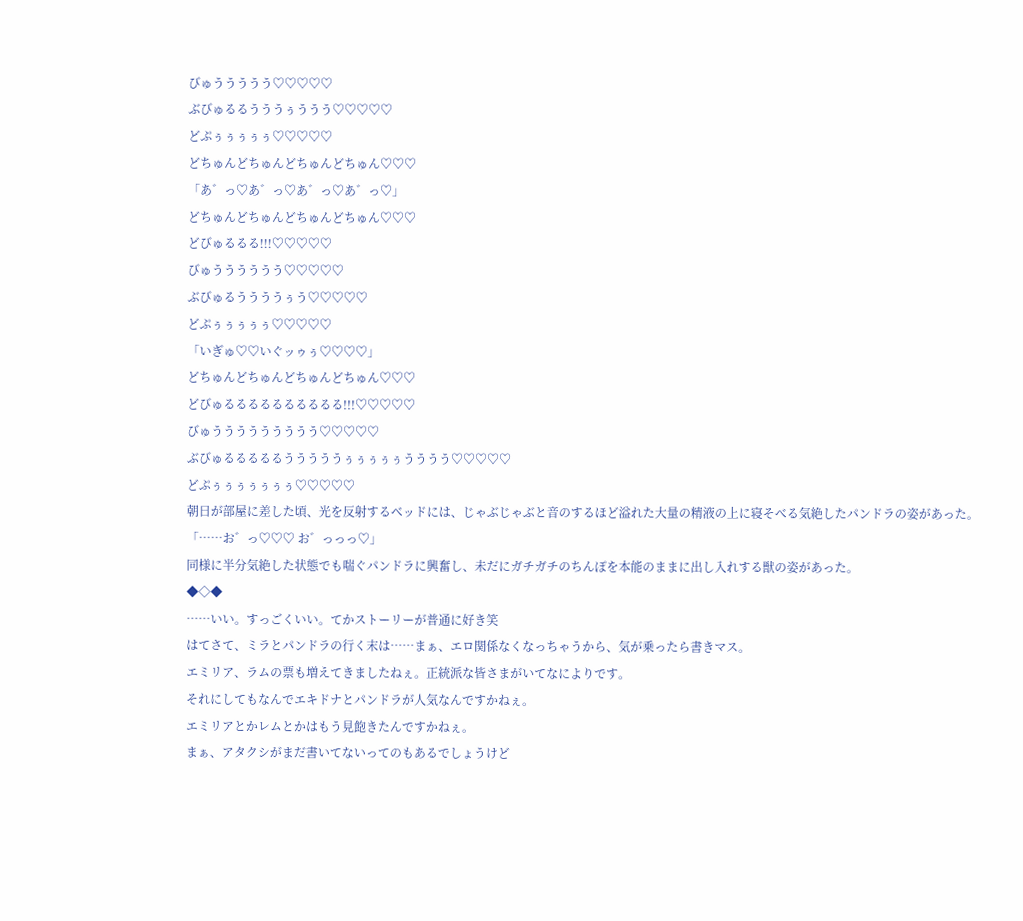びゅううううう♡♡♡♡♡
ぶびゅるるうううぅううう♡♡♡♡♡
どぷぅぅぅぅぅ♡♡♡♡♡
どちゅんどちゅんどちゅんどちゅん♡♡♡
「あ゛っ♡あ゛っ♡あ゛っ♡あ゛っ♡」
どちゅんどちゅんどちゅんどちゅん♡♡♡
どびゅるるる!!!♡♡♡♡♡
びゅうううううう♡♡♡♡♡
ぶびゅるううううぅう♡♡♡♡♡
どぷぅぅぅぅぅ♡♡♡♡♡
「いぎゅ♡♡いぐッゥぅ♡♡♡♡」
どちゅんどちゅんどちゅんどちゅん♡♡♡
どびゅるるるるるるるるるる!!!♡♡♡♡♡
びゅううううううううう♡♡♡♡♡
ぶびゅるるるるるうううううぅぅぅぅぅうううう♡♡♡♡♡
どぷぅぅぅぅぅぅぅ♡♡♡♡♡
朝日が部屋に差した頃、光を反射するベッドには、じゃぶじゃぶと音のするほど溢れた大量の精液の上に寝そべる気絶したパンドラの姿があった。
「……お゛っ♡♡♡ お゛っっっ♡」
同様に半分気絶した状態でも喘ぐパンドラに興奮し、未だにガチガチのちんぽを本能のままに出し入れする獣の姿があった。
◆◇◆
……いい。すっごくいい。てかストーリーが普通に好き笑
はてさて、ミラとパンドラの行く末は……まぁ、エロ関係なくなっちゃうから、気が乗ったら書きマス。
エミリア、ラムの票も増えてきましたねぇ。正統派な皆さまがいてなによりです。
それにしてもなんでエキドナとパンドラが人気なんですかねぇ。
エミリアとかレムとかはもう見飽きたんですかねぇ。
まぁ、アタクシがまだ書いてないってのもあるでしょうけど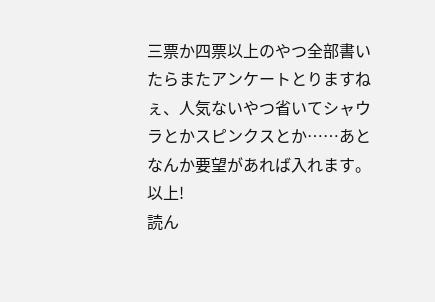三票か四票以上のやつ全部書いたらまたアンケートとりますねぇ、人気ないやつ省いてシャウラとかスピンクスとか……あとなんか要望があれば入れます。以上!
読ん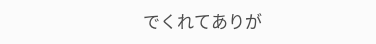でくれてありが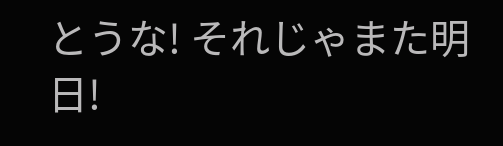とうな! それじゃまた明日!